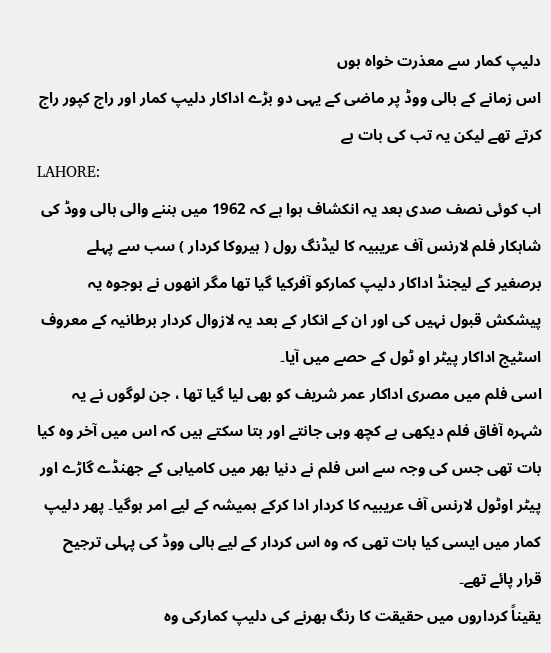دلیپ کمار سے معذرت خواہ ہوں
اس زمانے کے بالی ووڈ پر ماضی کے یہی دو بڑے اداکار دلیپ کمار اور راج کپور راج کرتے تھے لیکن یہ تب کی بات ہے
LAHORE:
اب کوئی نصف صدی بعد یہ انکشاف ہوا ہے کہ 1962 میں بننے والی ہالی ووڈ کی شاہکار فلم لارنس آف عریبیہ کا لیڈنگ رول ( ہیروکا کردار ) سب سے پہلے برصغیر کے لیجنڈ اداکار دلیپ کمارکو آفرکیا گیا تھا مگر انھوں نے بوجوہ یہ پیشکش قبول نہیں کی اور ان کے انکار کے بعد یہ لازوال کردار برطانیہ کے معروف اسٹیج اداکار پیٹر او ٹول کے حصے میں آیا۔
اسی فلم میں مصری اداکار عمر شریف کو بھی لیا گیا تھا ، جن لوگوں نے یہ شہرہ آفاق فلم دیکھی ہے کچھ وہی جانتے اور بتا سکتے ہیں کہ اس میں آخر وہ کیا بات تھی جس کی وجہ سے اس فلم نے دنیا بھر میں کامیابی کے جھنڈے گاڑے اور پیٹر اوٹول لارنس آف عریبیہ کا کردار ادا کرکے ہمیشہ کے لیے امر ہوگیا۔ پھر دلیپ کمار میں ایسی کیا بات تھی کہ وہ اس کردار کے لیے ہالی ووڈ کی پہلی ترجیح قرار پائے تھے۔
یقیناً کرداروں میں حقیقت کا رنگ بھرنے کی دلیپ کمارکی وہ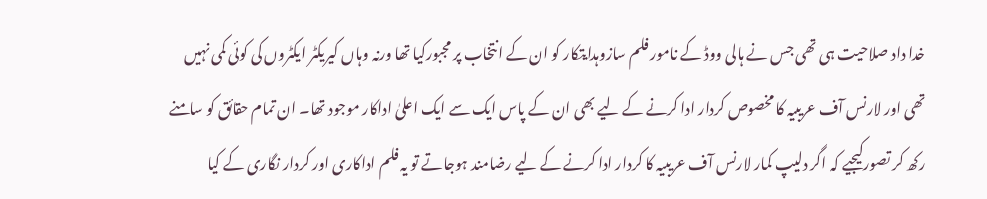خدا داد صلاحیت ہی تھی جس نے ہالی ووڈ کے نامور فلم سازوہدایتکار کو ان کے انتخاب پر مجبورکیا تھا ورنہ وہاں کیریکٹر ایکٹروں کی کوئی کمی نہیں تھی اور لارنس آف عریبیہ کا مخصوص کردار ادا کرنے کے لیے بھی ان کے پاس ایک سے ایک اعلیٰ اداکار موجود تھا۔ ان تمام حقائق کو سامنے رکھ کر تصورکیجیے کہ اگر دلیپ کمار لارنس آف عریبیہ کا کردار ادا کرنے کے لیے رضامند ہوجاتے تو یہ فلم اداکاری اور کردار نگاری کے کیا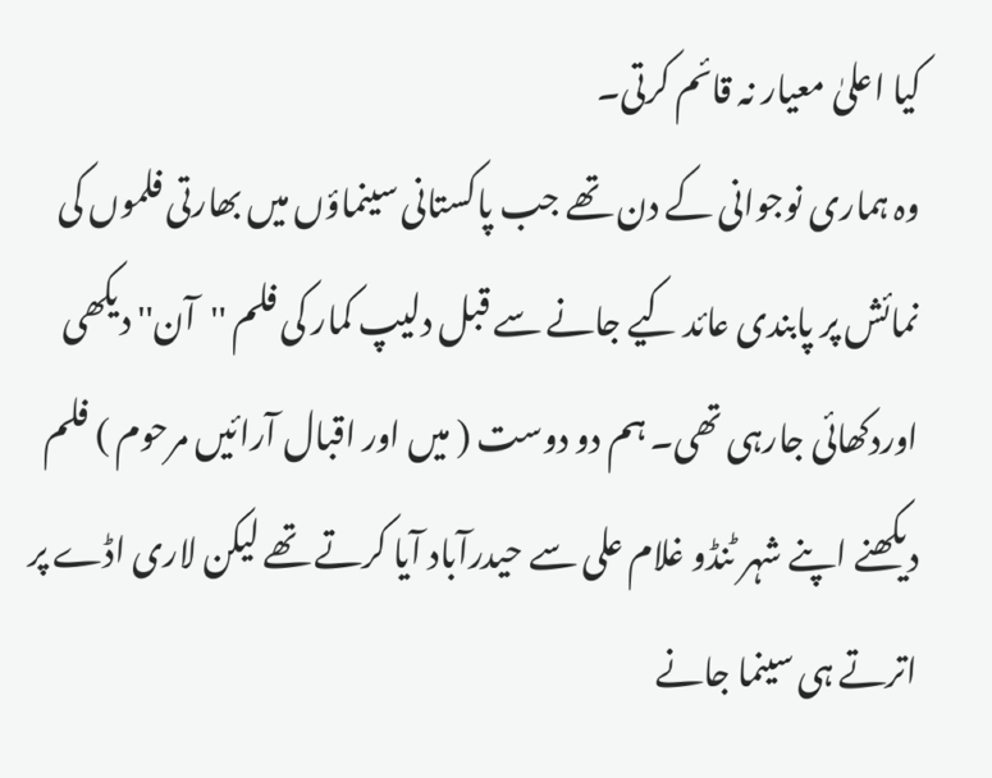کیا اعلیٰ معیار نہ قائم کرتی۔
وہ ہماری نوجوانی کے دن تھے جب پاکستانی سینماؤں میں بھارتی فلموں کی نمائش پر پابندی عائد کیے جانے سے قبل دلیپ کمار کی فلم ''آن'' دیکھی اوردکھائی جارہی تھی۔ ہم دو دوست ( میں اور اقبال آرائیں مرحوم ) فلم دیکھنے اپنے شہر ٹنڈو غلام علی سے حیدرآباد آیا کرتے تھے لیکن لاری اڈے پر اترتے ہی سینما جانے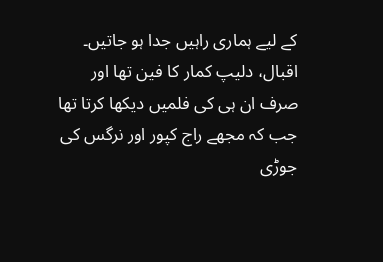کے لیے ہماری راہیں جدا ہو جاتیں۔
اقبال، دلیپ کمار کا فین تھا اور صرف ان ہی کی فلمیں دیکھا کرتا تھا جب کہ مجھے راج کپور اور نرگس کی جوڑی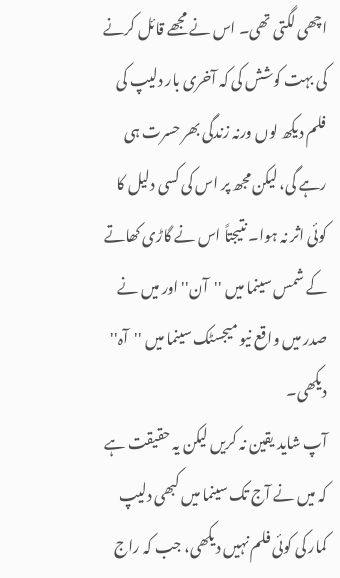اچھی لگتی تھی۔ اس نے مجھے قائل کرنے کی بہت کوشش کی کہ آخری بار دلیپ کی فلم دیکھ لوں ورنہ زندگی بھر حسرت ہی رہے گی، لیکن مجھ پر اس کی کسی دلیل کا کوئی اثر نہ ہوا۔ نتیجتاً اس نے گاڑی کھاتے کے شمس سینما میں ''آن'' اور میں نے صدر میں واقع نیو میجسٹک سینما میں ''آہ'' دیکھی۔
آپ شاید یقین نہ کریں لیکن یہ حقیقت ہے کہ میں نے آج تک سینما میں کبھی دلیپ کمار کی کوئی فلم نہیں دیکھی، جب کہ راج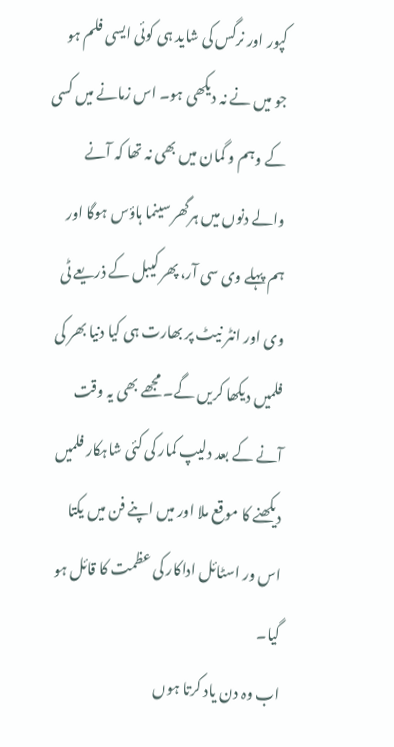کپور اور نرگس کی شاید ہی کوئی ایسی فلم ہو جو میں نے نہ دیکھی ہو۔ اس زمانے میں کسی کے وہم و گمان میں بھی نہ تھا کہ آنے والے دنوں میں ہرگھر سینما ہاؤس ہوگا اور ہم پہلے وی سی آر، پھر کیبل کے ذریعے ٹی وی اور انٹر نیٹ پر بھارت ہی کیا دنیا بھر کی فلمیں دیکھا کریں گے۔ مجھے بھی یہ وقت آنے کے بعد دلیپ کمار کی کئی شاہکار فلمیں دیکھنے کا موقع ملا اور میں اپنے فن میں یکتا اس ور اسٹائل اداکار کی عظمت کا قائل ہو گیا۔
اب وہ دن یاد کرتا ہوں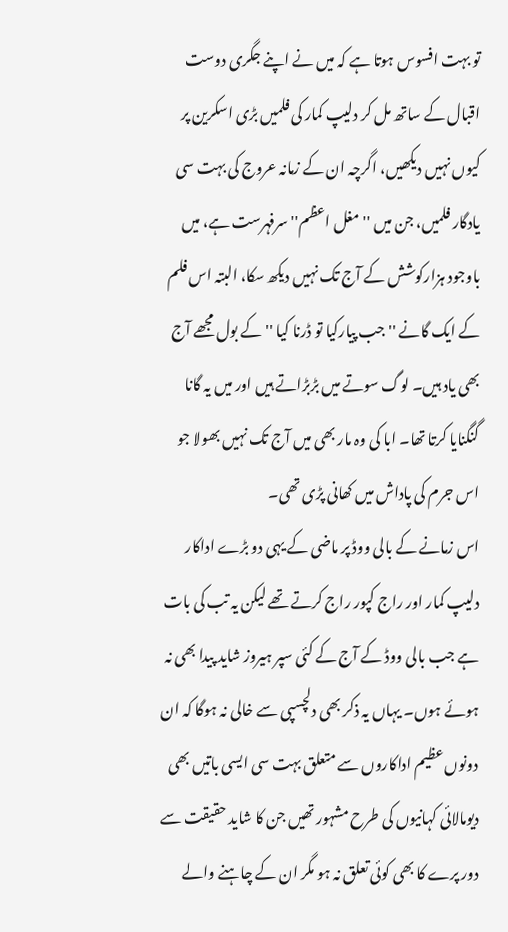تو بہت افسوس ہوتا ہے کہ میں نے اپنے جگری دوست اقبال کے ساتھ مل کر دلیپ کمار کی فلمیں بڑی اسکرین پر کیوں نہیں دیکھیں، اگرچہ ان کے زمانہ عروج کی بہت سی یادگار فلمیں، جن میں ''مغل اعظم'' سرفہرست ہے، میں باوجود ہزارکوشش کے آج تک نہیں دیکھ سکا، البتہ اس فلم کے ایک گانے '' جب پیارکیا تو ڈرنا کیا '' کے بول مجھے آج بھی یاد ہیں۔ لوگ سوتے میں بڑبڑاتے ہیں اور میں یہ گانا گنگنایا کرتا تھا۔ ابا کی وہ مار بھی میں آج تک نہیں بھولا جو اس جرم کی پاداش میں کھانی پڑی تھی۔
اس زمانے کے بالی ووڈ پر ماضی کے یہی دو بڑے اداکار دلیپ کمار اور راج کپور راج کرتے تھے لیکن یہ تب کی بات ہے جب بالی ووڈ کے آج کے کئی سپر ہیروز شاید پیدا بھی نہ ہوئے ہوں۔ یہاں یہ ذکر بھی دلچسپی سے خالی نہ ہوگا کہ ان دونوں عظیم اداکاروں سے متعلق بہت سی ایسی باتیں بھی دیومالائی کہانیوں کی طرح مشہور تھیں جن کا شاید حقیقت سے دور پرے کا بھی کوئی تعلق نہ ہو مگر ان کے چاہنے والے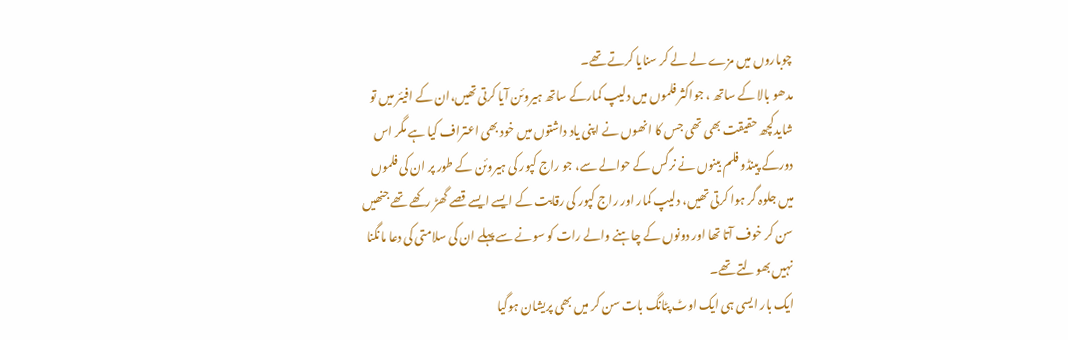چوباروں میں مزے لے لے کر سنایا کرتے تھے۔
مدھو بالا کے ساتھ ، جواکثر فلموں میں دلیپ کمارکے ساتھ ہیروئن آیا کرتی تھیں،ان کے افیئر میں تو شایدکچھ حقیقت بھی تھی جس کا انھوں نے اپنی یاد داشتوں میں خود بھی اعتراف کیا ہے مگر اس دورکے پینڈو فلم بینوں نے نرگس کے حوالے سے، جو راج کپور کی ہیروئن کے طور پر ان کی فلموں میں جلوہ گر ہوا کرتی تھیں، دلیپ کمار اور راج کپور کی رقابت کے ایسے ایسے قصے گھڑ رکھے تھے جنھیں سن کر خوف آتا تھا اور دونوں کے چاہنے والے رات کو سونے سے پہلے ان کی سلامتی کی دعا مانگنا نہیں بھولتے تھے۔
ایک بار ایسی ہی ایک اوٹ پٹانگ بات سن کر میں بھی پریشان ہوگیا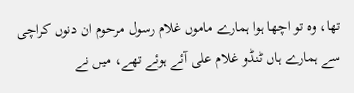تھا، وہ تو اچھا ہوا ہمارے ماموں غلام رسول مرحوم ان دنوں کراچی سے ہمارے ہاں ٹنڈو غلام علی آئے ہوئے تھے، میں نے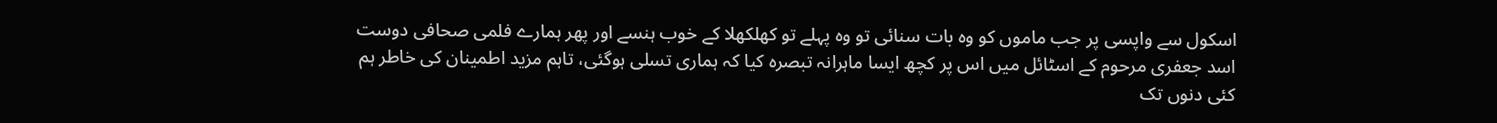اسکول سے واپسی پر جب ماموں کو وہ بات سنائی تو وہ پہلے تو کھلکھلا کے خوب ہنسے اور پھر ہمارے فلمی صحافی دوست اسد جعفری مرحوم کے اسٹائل میں اس پر کچھ ایسا ماہرانہ تبصرہ کیا کہ ہماری تسلی ہوگئی، تاہم مزید اطمینان کی خاطر ہم کئی دنوں تک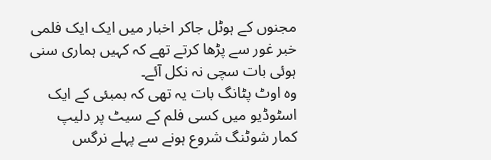مجنوں کے ہوٹل جاکر اخبار میں ایک ایک فلمی خبر غور سے پڑھا کرتے تھے کہ کہیں ہماری سنی ہوئی بات سچی نہ نکل آئے۔
وہ اوٹ پٹانگ بات یہ تھی کہ بمبئی کے ایک اسٹوڈیو میں کسی فلم کے سیٹ پر دلیپ کمار شوٹنگ شروع ہونے سے پہلے نرگس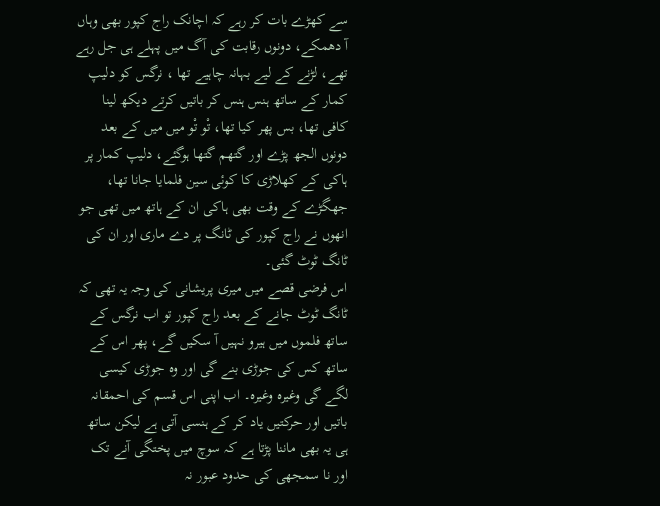سے کھڑے بات کر رہے کہ اچانک راج کپور بھی وہاں آ دھمکے، دونوں رقابت کی آگ میں پہلے ہی جل رہے تھے، لڑنے کے لیے بہانہ چاہیے تھا ، نرگس کو دلیپ کمار کے ساتھ ہنس ہنس کر باتیں کرتے دیکھ لینا کافی تھا، بس پھر کیا تھا، تْو تْو میں میں کے بعد دونوں الجھ پڑے اور گتھم گتھا ہوگئے، دلیپ کمار پر ہاکی کے کھلاڑی کا کوئی سین فلمایا جانا تھا، جھگڑے کے وقت بھی ہاکی ان کے ہاتھ میں تھی جو انھوں نے راج کپور کی ٹانگ پر دے ماری اور ان کی ٹانگ ٹوٹ گئی۔
اس فرضی قصے میں میری پریشانی کی وجہ یہ تھی کہ ٹانگ ٹوٹ جانے کے بعد راج کپور تو اب نرگس کے ساتھ فلموں میں ہیرو نہیں آ سکیں گے، پھر اس کے ساتھ کس کی جوڑی بنے گی اور وہ جوڑی کیسی لگے گی وغیرہ وغیرہ۔ اب اپنی اس قسم کی احمقانہ باتیں اور حرکتیں یاد کر کے ہنسی آتی ہے لیکن ساتھ ہی یہ بھی ماننا پڑتا ہے کہ سوچ میں پختگی آنے تک اور نا سمجھی کی حدود عبور نہ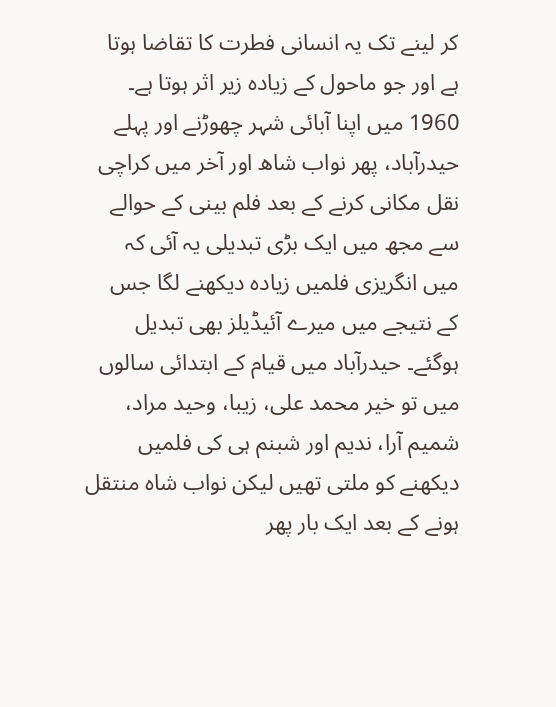کر لینے تک یہ انسانی فطرت کا تقاضا ہوتا ہے اور جو ماحول کے زیادہ زیر اثر ہوتا ہے۔
1960 میں اپنا آبائی شہر چھوڑنے اور پہلے حیدرآباد، پھر نواب شاھ اور آخر میں کراچی نقل مکانی کرنے کے بعد فلم بینی کے حوالے سے مجھ میں ایک بڑی تبدیلی یہ آئی کہ میں انگریزی فلمیں زیادہ دیکھنے لگا جس کے نتیجے میں میرے آئیڈیلز بھی تبدیل ہوگئے۔ حیدرآباد میں قیام کے ابتدائی سالوں میں تو خیر محمد علی، زیبا، وحید مراد، شمیم آرا، ندیم اور شبنم ہی کی فلمیں دیکھنے کو ملتی تھیں لیکن نواب شاہ منتقل ہونے کے بعد ایک بار پھر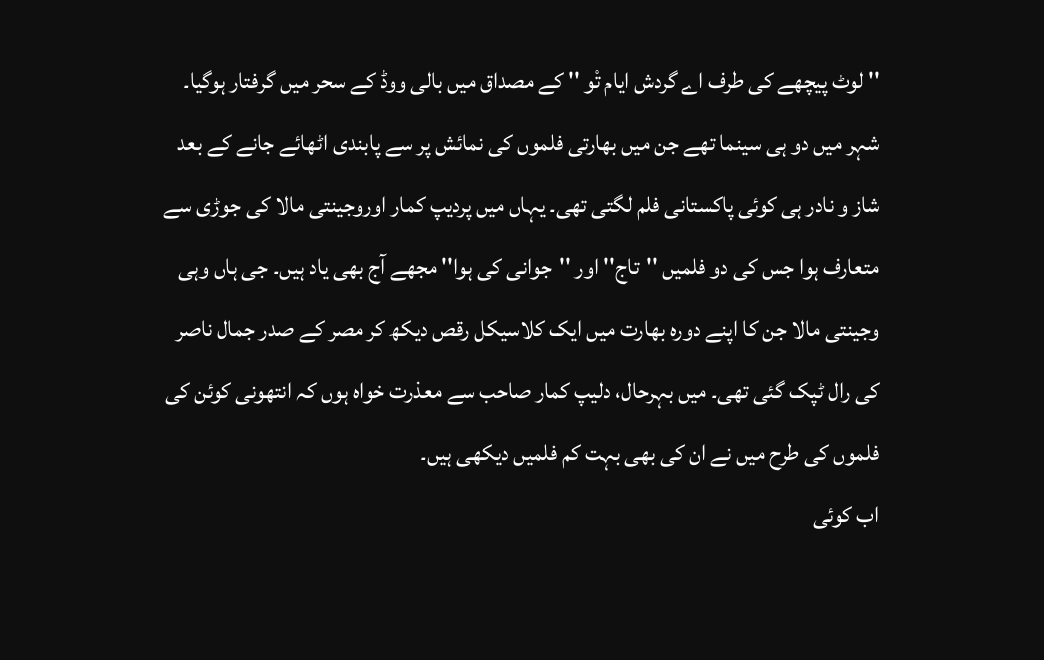'' لوٹ پیچھے کی طرف اے گردش ایام تْو '' کے مصداق میں بالی ووڈ کے سحر میں گرفتار ہوگیا۔
شہر میں دو ہی سینما تھے جن میں بھارتی فلموں کی نمائش پر سے پابندی اٹھائے جانے کے بعد شاز و نادر ہی کوئی پاکستانی فلم لگتی تھی۔ یہاں میں پردیپ کمار اوروجینتی مالا کی جوڑی سے متعارف ہوا جس کی دو فلمیں ''تاج'' اور ''جوانی کی ہوا'' مجھے آج بھی یاد ہیں۔ جی ہاں وہی وجینتی مالا جن کا اپنے دورہ بھارت میں ایک کلاسیکل رقص دیکھ کر مصر کے صدر جمال ناصر کی رال ٹپک گئی تھی۔ میں بہرحال، دلیپ کمار صاحب سے معذرت خواہ ہوں کہ انتھونی کوئن کی فلموں کی طرح میں نے ان کی بھی بہت کم فلمیں دیکھی ہیں۔
اب کوئی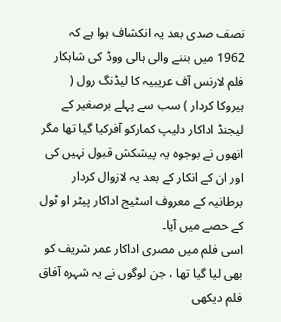نصف صدی بعد یہ انکشاف ہوا ہے کہ 1962 میں بننے والی ہالی ووڈ کی شاہکار فلم لارنس آف عریبیہ کا لیڈنگ رول ( ہیروکا کردار ) سب سے پہلے برصغیر کے لیجنڈ اداکار دلیپ کمارکو آفرکیا گیا تھا مگر انھوں نے بوجوہ یہ پیشکش قبول نہیں کی اور ان کے انکار کے بعد یہ لازوال کردار برطانیہ کے معروف اسٹیج اداکار پیٹر او ٹول کے حصے میں آیا۔
اسی فلم میں مصری اداکار عمر شریف کو بھی لیا گیا تھا ، جن لوگوں نے یہ شہرہ آفاق فلم دیکھی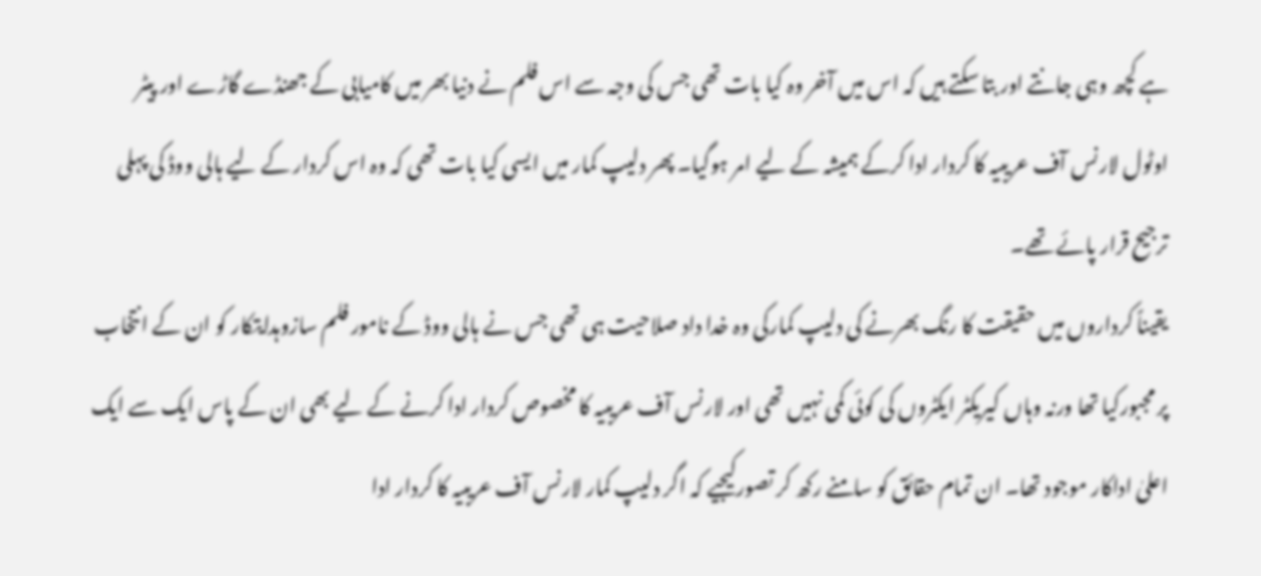ہے کچھ وہی جانتے اور بتا سکتے ہیں کہ اس میں آخر وہ کیا بات تھی جس کی وجہ سے اس فلم نے دنیا بھر میں کامیابی کے جھنڈے گاڑے اور پیٹر اوٹول لارنس آف عریبیہ کا کردار ادا کرکے ہمیشہ کے لیے امر ہوگیا۔ پھر دلیپ کمار میں ایسی کیا بات تھی کہ وہ اس کردار کے لیے ہالی ووڈ کی پہلی ترجیح قرار پائے تھے۔
یقیناً کرداروں میں حقیقت کا رنگ بھرنے کی دلیپ کمارکی وہ خدا داد صلاحیت ہی تھی جس نے ہالی ووڈ کے نامور فلم سازوہدایتکار کو ان کے انتخاب پر مجبورکیا تھا ورنہ وہاں کیریکٹر ایکٹروں کی کوئی کمی نہیں تھی اور لارنس آف عریبیہ کا مخصوص کردار ادا کرنے کے لیے بھی ان کے پاس ایک سے ایک اعلیٰ اداکار موجود تھا۔ ان تمام حقائق کو سامنے رکھ کر تصورکیجیے کہ اگر دلیپ کمار لارنس آف عریبیہ کا کردار ادا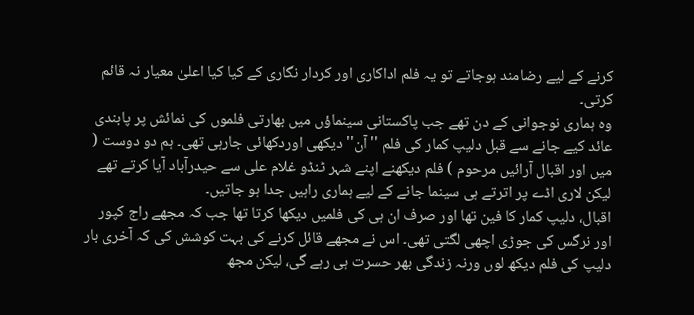کرنے کے لیے رضامند ہوجاتے تو یہ فلم اداکاری اور کردار نگاری کے کیا کیا اعلیٰ معیار نہ قائم کرتی۔
وہ ہماری نوجوانی کے دن تھے جب پاکستانی سینماؤں میں بھارتی فلموں کی نمائش پر پابندی عائد کیے جانے سے قبل دلیپ کمار کی فلم ''آن'' دیکھی اوردکھائی جارہی تھی۔ ہم دو دوست ( میں اور اقبال آرائیں مرحوم ) فلم دیکھنے اپنے شہر ٹنڈو غلام علی سے حیدرآباد آیا کرتے تھے لیکن لاری اڈے پر اترتے ہی سینما جانے کے لیے ہماری راہیں جدا ہو جاتیں۔
اقبال، دلیپ کمار کا فین تھا اور صرف ان ہی کی فلمیں دیکھا کرتا تھا جب کہ مجھے راج کپور اور نرگس کی جوڑی اچھی لگتی تھی۔ اس نے مجھے قائل کرنے کی بہت کوشش کی کہ آخری بار دلیپ کی فلم دیکھ لوں ورنہ زندگی بھر حسرت ہی رہے گی، لیکن مجھ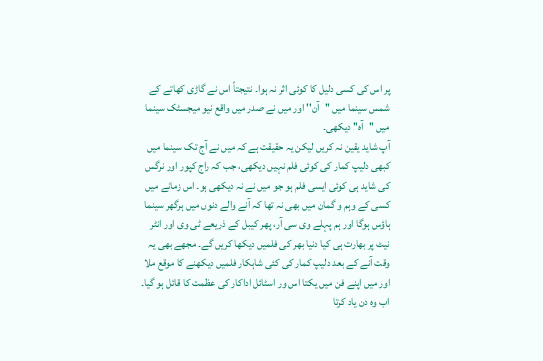پر اس کی کسی دلیل کا کوئی اثر نہ ہوا۔ نتیجتاً اس نے گاڑی کھاتے کے شمس سینما میں ''آن'' اور میں نے صدر میں واقع نیو میجسٹک سینما میں ''آہ'' دیکھی۔
آپ شاید یقین نہ کریں لیکن یہ حقیقت ہے کہ میں نے آج تک سینما میں کبھی دلیپ کمار کی کوئی فلم نہیں دیکھی، جب کہ راج کپور اور نرگس کی شاید ہی کوئی ایسی فلم ہو جو میں نے نہ دیکھی ہو۔ اس زمانے میں کسی کے وہم و گمان میں بھی نہ تھا کہ آنے والے دنوں میں ہرگھر سینما ہاؤس ہوگا اور ہم پہلے وی سی آر، پھر کیبل کے ذریعے ٹی وی اور انٹر نیٹ پر بھارت ہی کیا دنیا بھر کی فلمیں دیکھا کریں گے۔ مجھے بھی یہ وقت آنے کے بعد دلیپ کمار کی کئی شاہکار فلمیں دیکھنے کا موقع ملا اور میں اپنے فن میں یکتا اس ور اسٹائل اداکار کی عظمت کا قائل ہو گیا۔
اب وہ دن یاد کرتا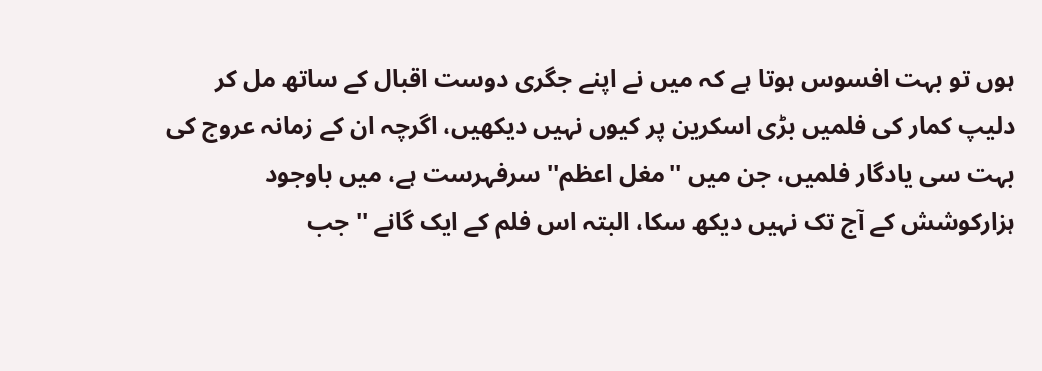ہوں تو بہت افسوس ہوتا ہے کہ میں نے اپنے جگری دوست اقبال کے ساتھ مل کر دلیپ کمار کی فلمیں بڑی اسکرین پر کیوں نہیں دیکھیں، اگرچہ ان کے زمانہ عروج کی بہت سی یادگار فلمیں، جن میں ''مغل اعظم'' سرفہرست ہے، میں باوجود ہزارکوشش کے آج تک نہیں دیکھ سکا، البتہ اس فلم کے ایک گانے '' جب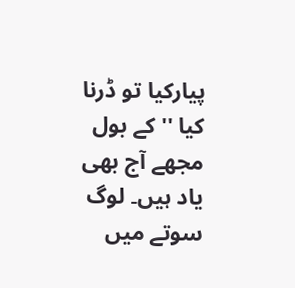پیارکیا تو ڈرنا کیا '' کے بول مجھے آج بھی یاد ہیں۔ لوگ سوتے میں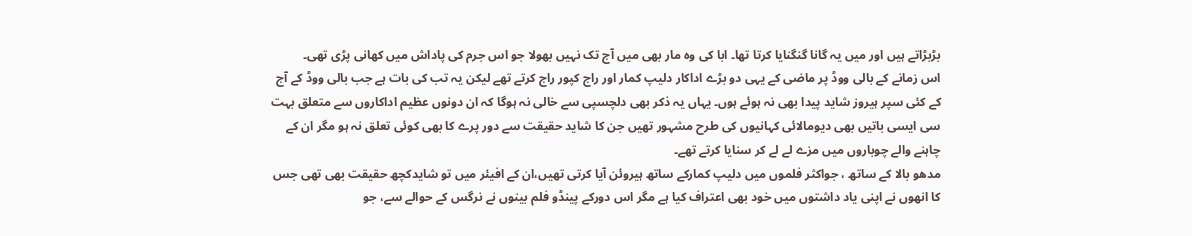بڑبڑاتے ہیں اور میں یہ گانا گنگنایا کرتا تھا۔ ابا کی وہ مار بھی میں آج تک نہیں بھولا جو اس جرم کی پاداش میں کھانی پڑی تھی۔
اس زمانے کے بالی ووڈ پر ماضی کے یہی دو بڑے اداکار دلیپ کمار اور راج کپور راج کرتے تھے لیکن یہ تب کی بات ہے جب بالی ووڈ کے آج کے کئی سپر ہیروز شاید پیدا بھی نہ ہوئے ہوں۔ یہاں یہ ذکر بھی دلچسپی سے خالی نہ ہوگا کہ ان دونوں عظیم اداکاروں سے متعلق بہت سی ایسی باتیں بھی دیومالائی کہانیوں کی طرح مشہور تھیں جن کا شاید حقیقت سے دور پرے کا بھی کوئی تعلق نہ ہو مگر ان کے چاہنے والے چوباروں میں مزے لے لے کر سنایا کرتے تھے۔
مدھو بالا کے ساتھ ، جواکثر فلموں میں دلیپ کمارکے ساتھ ہیروئن آیا کرتی تھیں،ان کے افیئر میں تو شایدکچھ حقیقت بھی تھی جس کا انھوں نے اپنی یاد داشتوں میں خود بھی اعتراف کیا ہے مگر اس دورکے پینڈو فلم بینوں نے نرگس کے حوالے سے، جو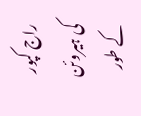راج کپور کی ہیروئن کے طور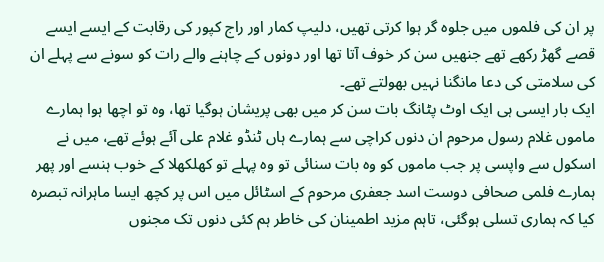پر ان کی فلموں میں جلوہ گر ہوا کرتی تھیں، دلیپ کمار اور راج کپور کی رقابت کے ایسے ایسے قصے گھڑ رکھے تھے جنھیں سن کر خوف آتا تھا اور دونوں کے چاہنے والے رات کو سونے سے پہلے ان کی سلامتی کی دعا مانگنا نہیں بھولتے تھے۔
ایک بار ایسی ہی ایک اوٹ پٹانگ بات سن کر میں بھی پریشان ہوگیا تھا، وہ تو اچھا ہوا ہمارے ماموں غلام رسول مرحوم ان دنوں کراچی سے ہمارے ہاں ٹنڈو غلام علی آئے ہوئے تھے، میں نے اسکول سے واپسی پر جب ماموں کو وہ بات سنائی تو وہ پہلے تو کھلکھلا کے خوب ہنسے اور پھر ہمارے فلمی صحافی دوست اسد جعفری مرحوم کے اسٹائل میں اس پر کچھ ایسا ماہرانہ تبصرہ کیا کہ ہماری تسلی ہوگئی، تاہم مزید اطمینان کی خاطر ہم کئی دنوں تک مجنوں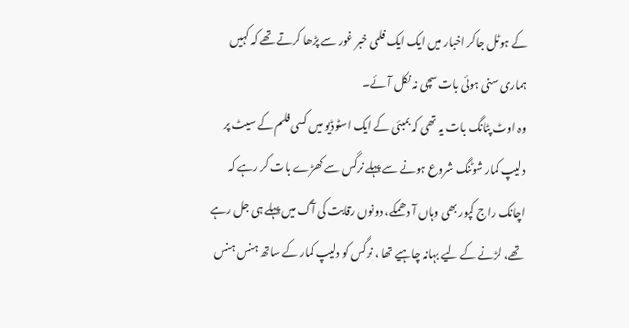کے ہوٹل جاکر اخبار میں ایک ایک فلمی خبر غور سے پڑھا کرتے تھے کہ کہیں ہماری سنی ہوئی بات سچی نہ نکل آئے۔
وہ اوٹ پٹانگ بات یہ تھی کہ بمبئی کے ایک اسٹوڈیو میں کسی فلم کے سیٹ پر دلیپ کمار شوٹنگ شروع ہونے سے پہلے نرگس سے کھڑے بات کر رہے کہ اچانک راج کپور بھی وہاں آ دھمکے، دونوں رقابت کی آگ میں پہلے ہی جل رہے تھے، لڑنے کے لیے بہانہ چاہیے تھا ، نرگس کو دلیپ کمار کے ساتھ ہنس ہنس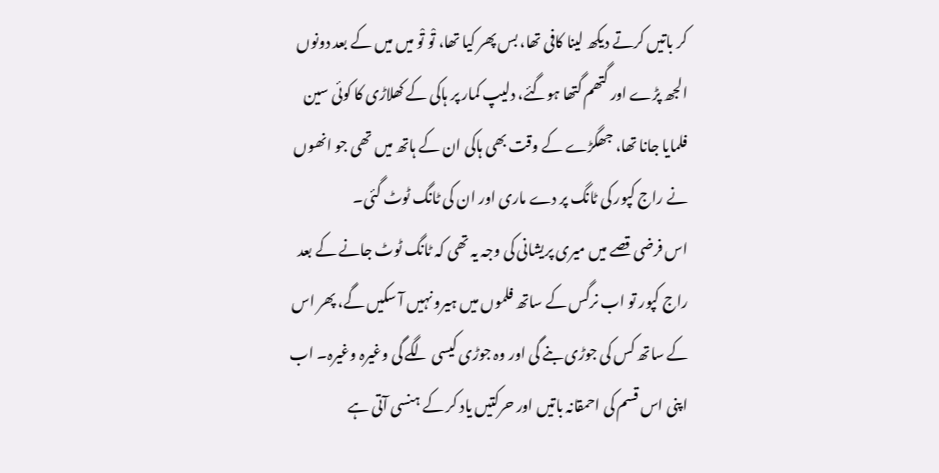کر باتیں کرتے دیکھ لینا کافی تھا، بس پھر کیا تھا، تْو تْو میں میں کے بعد دونوں الجھ پڑے اور گتھم گتھا ہوگئے، دلیپ کمار پر ہاکی کے کھلاڑی کا کوئی سین فلمایا جانا تھا، جھگڑے کے وقت بھی ہاکی ان کے ہاتھ میں تھی جو انھوں نے راج کپور کی ٹانگ پر دے ماری اور ان کی ٹانگ ٹوٹ گئی۔
اس فرضی قصے میں میری پریشانی کی وجہ یہ تھی کہ ٹانگ ٹوٹ جانے کے بعد راج کپور تو اب نرگس کے ساتھ فلموں میں ہیرو نہیں آ سکیں گے، پھر اس کے ساتھ کس کی جوڑی بنے گی اور وہ جوڑی کیسی لگے گی وغیرہ وغیرہ۔ اب اپنی اس قسم کی احمقانہ باتیں اور حرکتیں یاد کر کے ہنسی آتی ہے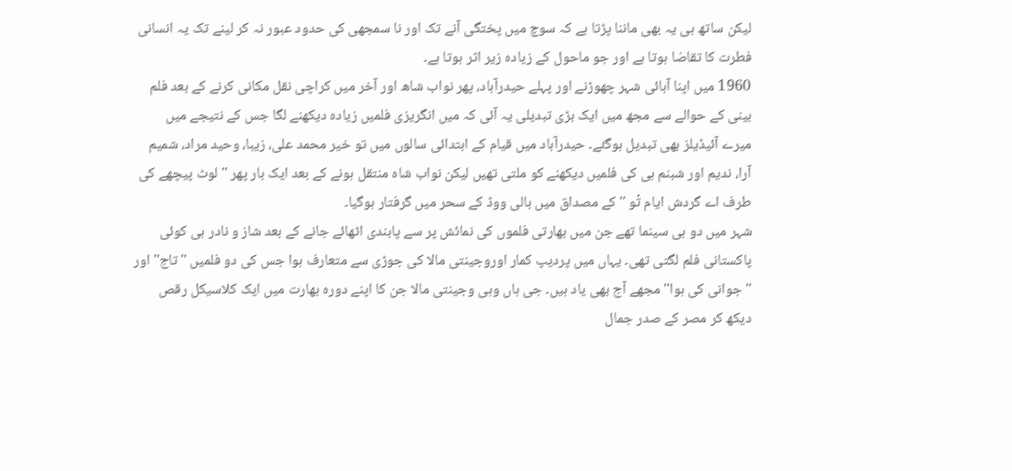لیکن ساتھ ہی یہ بھی ماننا پڑتا ہے کہ سوچ میں پختگی آنے تک اور نا سمجھی کی حدود عبور نہ کر لینے تک یہ انسانی فطرت کا تقاضا ہوتا ہے اور جو ماحول کے زیادہ زیر اثر ہوتا ہے۔
1960 میں اپنا آبائی شہر چھوڑنے اور پہلے حیدرآباد، پھر نواب شاھ اور آخر میں کراچی نقل مکانی کرنے کے بعد فلم بینی کے حوالے سے مجھ میں ایک بڑی تبدیلی یہ آئی کہ میں انگریزی فلمیں زیادہ دیکھنے لگا جس کے نتیجے میں میرے آئیڈیلز بھی تبدیل ہوگئے۔ حیدرآباد میں قیام کے ابتدائی سالوں میں تو خیر محمد علی، زیبا، وحید مراد، شمیم آرا، ندیم اور شبنم ہی کی فلمیں دیکھنے کو ملتی تھیں لیکن نواب شاہ منتقل ہونے کے بعد ایک بار پھر '' لوٹ پیچھے کی طرف اے گردش ایام تْو '' کے مصداق میں بالی ووڈ کے سحر میں گرفتار ہوگیا۔
شہر میں دو ہی سینما تھے جن میں بھارتی فلموں کی نمائش پر سے پابندی اٹھائے جانے کے بعد شاز و نادر ہی کوئی پاکستانی فلم لگتی تھی۔ یہاں میں پردیپ کمار اوروجینتی مالا کی جوڑی سے متعارف ہوا جس کی دو فلمیں ''تاج'' اور ''جوانی کی ہوا'' مجھے آج بھی یاد ہیں۔ جی ہاں وہی وجینتی مالا جن کا اپنے دورہ بھارت میں ایک کلاسیکل رقص دیکھ کر مصر کے صدر جمال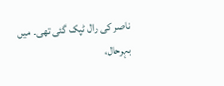ناصر کی رال ٹپک گئی تھی۔ میں بہرحال،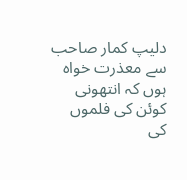دلیپ کمار صاحب سے معذرت خواہ ہوں کہ انتھونی کوئن کی فلموں کی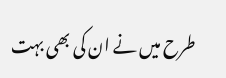طرح میں نے ان کی بھی بہت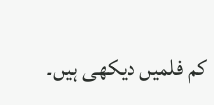کم فلمیں دیکھی ہیں۔